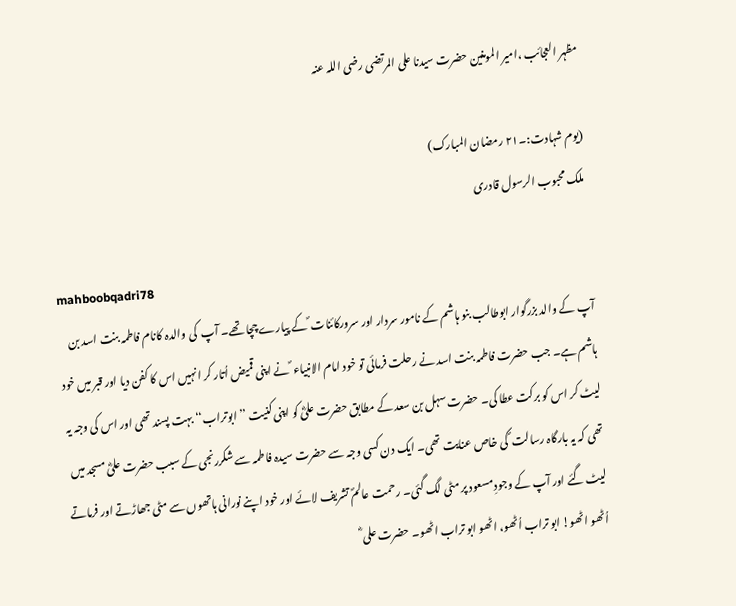مظہر العجائب ،امیر المومنین حضرت سیدنا علی المرتضی رضی اللہ عنہ

(یوم شہادت:۔۲۱ رمضان المبارک)
 ملک محبوب الرسول قادری

mahboobqadri78
آپ کے والد بزرگوار ابوطالب بنو ہاشم کے نامور سردار اور سرورکائنات ؐ کے پیارے چچا تھے۔ آپ  کی والدہ کانام فاطمہ بنت اسد بن ہاشم ہے۔ جب حضرت فاطمہ بنت اسد نے رحلت فرمائی تو خود امام الانبیاء ؐ نے اپنی قمیض اُتار کر انہیں اس کا کفن دیا اور قبر میں خود لیٹ کر اس کو برکت عطا کی۔ حضرت سہل بن سعد کے مطابق حضرت علیؓ کو اپنی کنیت ’’ابوتراب‘‘ بہت پسند تھی اور اس کی وجہ یہ تھی کہ یہ بارگاہ رسالت ؐ کی خاص عنایت تھی۔ ایک دن کسی وجہ سے حضرت سیدہ فاطمہ سے شکررنجی کے سبب حضرت علیؓ مسجد میں لیٹ گئے اور آپ کے وجودِ مسعود پر مٹی لگ گئی۔ رحمت عالمؐ تشریف لائے اور خود اپنے نورانی ہاتھوں سے مٹی جھاڑتے اور فرماتے اُٹھو اٹھو! ابو تراب اُٹھو، اٹھو ابو تراب اٹھو۔ حضرت علی ؓ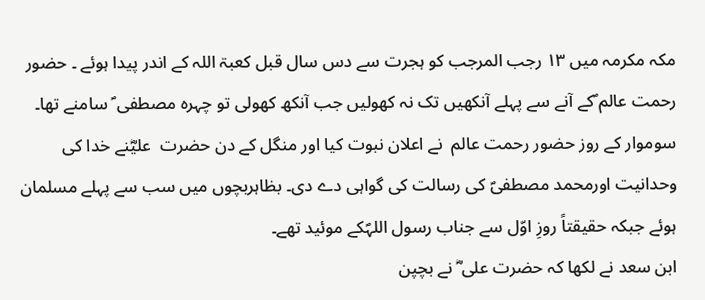مکہ مکرمہ میں ۱۳ رجب المرجب کو ہجرت سے دس سال قبل کعبۃ اللہ کے اندر پیدا ہوئے ۔ حضور رحمت عالم ؐکے آنے سے پہلے آنکھیں تک نہ کھولیں جب آنکھ کھولی تو چہرہ مصطفی ؐ سامنے تھا۔ سوموار کے روز حضور رحمت عالم  نے اعلان نبوت کیا اور منگل کے دن حضرت  علیؓنے خدا کی وحدانیت اورمحمد مصطفیؐ کی رسالت کی گواہی دے دی۔ بظاہربچوں میں سب سے پہلے مسلمان ہوئے جبکہ حقیقتاً روزِ اوّل سے جناب رسول اللہؐکے موئید تھے۔
ابن سعد نے لکھا کہ حضرت علی ؓ نے بچپن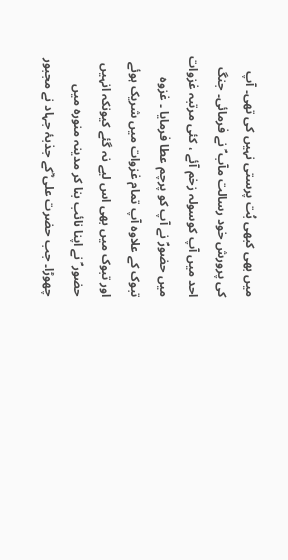میں بھی کبھی بُت پرستی نہیں کی تھی۔ آپ کی پرورش خود رسالت مآب ؐ نے فرمائی۔ جنگ احد میں آپ کوسولہ زخم آئے ، کئی مرتبہ غزوات میں حضورؐ نے آپ کو پرچم عطا فرمایا ۔ غزوہ تبوک کے علاوہ آپ تمام غزوات میں شریک ہوئے اور تبوک میں بھی اس لیے نہ گئے کیونکہ انہیں حضور ؐ نے اپنا نائب بنا کر مدینہ منورہ میں چھوڑا۔ جب حضرت علی ؓکے جذبۂ جہاد نے مجبور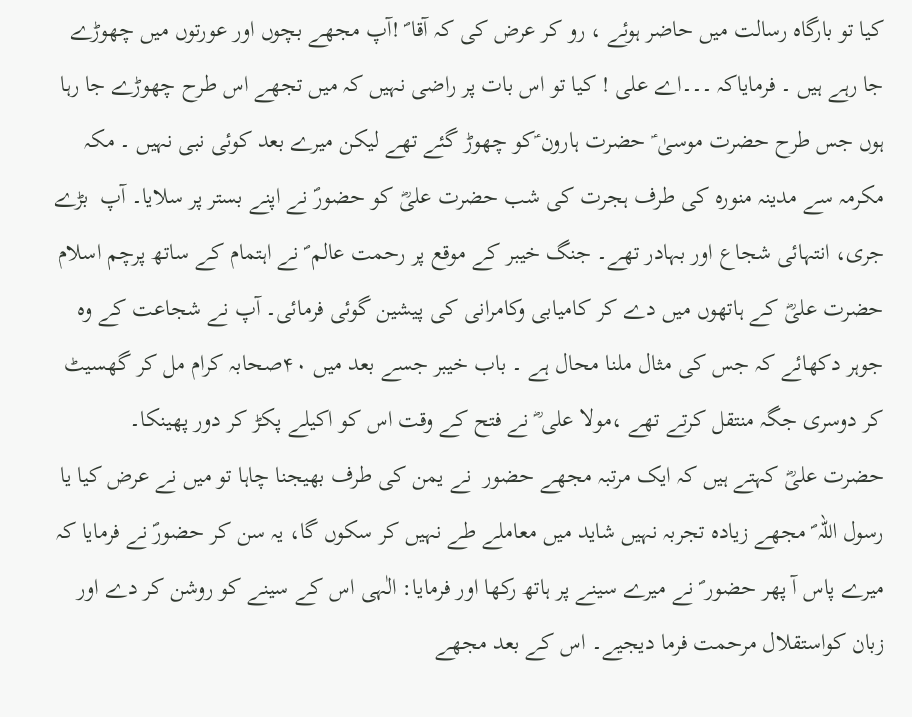کیا تو بارگاہ رسالت میں حاضر ہوئے ، رو کر عرض کی کہ آقا ؐ !آپ مجھے بچوں اور عورتوں میں چھوڑے جا رہے ہیں ۔ فرمایاکہ ۔۔۔اے علی ! کیا تو اس بات پر راضی نہیں کہ میں تجھے اس طرح چھوڑے جا رہا ہوں جس طرح حضرت موسیٰ ؑ حضرت ہارون ؑکو چھوڑ گئے تھے لیکن میرے بعد کوئی نبی نہیں ۔ مکہ مکرمہ سے مدینہ منورہ کی طرف ہجرت کی شب حضرت علیؓ کو حضورؐ نے اپنے بستر پر سلایا۔ آپ  بڑے جری، انتہائی شجاع اور بہادر تھے۔ جنگ خیبر کے موقع پر رحمت عالم ؐ نے اہتمام کے ساتھ پرچم اسلام حضرت علیؓ کے ہاتھوں میں دے کر کامیابی وکامرانی کی پیشین گوئی فرمائی۔ آپ نے شجاعت کے وہ جوہر دکھائے کہ جس کی مثال ملنا محال ہے ۔ باب خیبر جسے بعد میں ۴۰صحابہ کرام مل کر گھسیٹ کر دوسری جگہ منتقل کرتے تھے ،مولا علی ؓ نے فتح کے وقت اس کو اکیلے پکڑ کر دور پھینکا۔
حضرت علیؓ کہتے ہیں کہ ایک مرتبہ مجھے حضور  نے یمن کی طرف بھیجنا چاہا تو میں نے عرض کیا یا رسول اللہ ؐ مجھے زیادہ تجربہ نہیں شاید میں معاملے طے نہیں کر سکوں گا، یہ سن کر حضورؐ نے فرمایا کہ میرے پاس آ پھر حضور ؐ نے میرے سینے پر ہاتھ رکھا اور فرمایا: الٰہی اس کے سینے کو روشن کر دے اور زبان کواستقلال مرحمت فرما دیجیے۔ اس کے بعد مجھے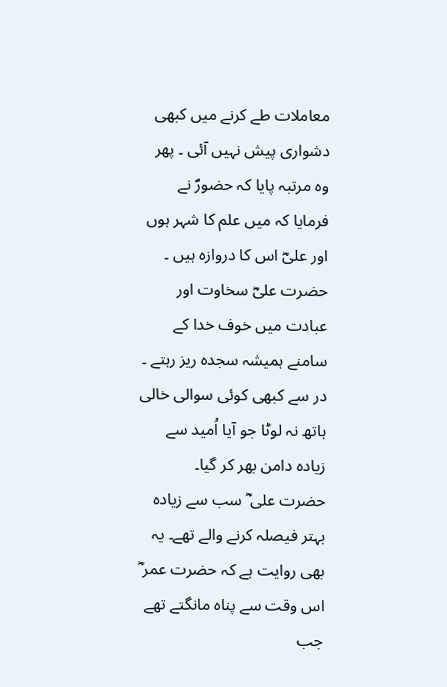معاملات طے کرنے میں کبھی دشواری پیش نہیں آئی ۔ پھر وہ مرتبہ پایا کہ حضورؐ نے فرمایا کہ میں علم کا شہر ہوں اور علیؓ اس کا دروازہ ہیں ۔ حضرت علیؓ سخاوت اور عبادت میں خوف خدا کے سامنے ہمیشہ سجدہ ریز رہتے ۔ در سے کبھی کوئی سوالی خالی ہاتھ نہ لوٹا جو آیا اُمید سے زیادہ دامن بھر کر گیا۔
حضرت علی ؓ سب سے زیادہ بہتر فیصلہ کرنے والے تھے۔ یہ بھی روایت ہے کہ حضرت عمر ؓ اس وقت سے پناہ مانگتے تھے جب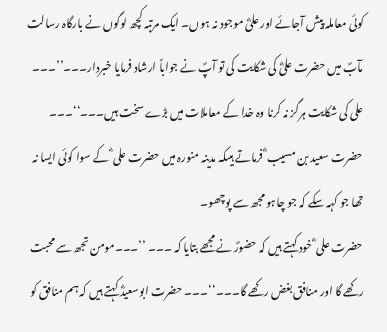کوئی معاملہ پیش آجائے اور علیؓ موجود نہ ہوں۔ ایک مرتبہ کچھ لوگوں نے بارگاہ رسالت مآبؐ میں حضرت علیؓ کی شکایت کی تو آپؐ نے جواباً ارشاد فرمایا خبردار۔۔۔’’۔۔۔ علی کی شکایت ہرگز نہ کرنا وہ خدا کے معاملات میں بڑے سخت ہیں۔۔۔‘‘۔۔۔ حضرت سعید بن مسیب ؓ فرماتے ہیںکہ مدینہ منورہ میں حضرت علی ؓ کے سوا کوئی ایسا نہ تھا جو کہہ سکے کہ جو چاہو مجھ سے پوچھو۔
حضرت علی ؓ خود کہتے ہیں کہ حضورؐ نے مجھے بتایا کہ ۔۔۔ ’’۔۔۔مومن تجھ سے محبت رکھے گا اور منافق بغض رکھے گا۔۔۔‘‘۔۔۔ حضرت ابوسعیدؓ کہتے ہیں کہ ہم منافق کو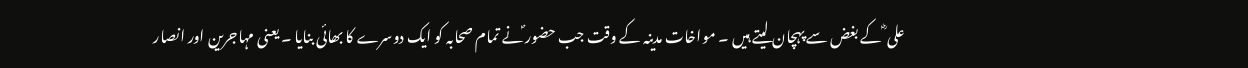علی ؓ کے بغض سے پہچان لیتے ہیں ۔ مواخات مدینہ کے وقت جب حضور ؐنے تمام صحابہ کو ایک دوسرے کا بھائی بنایا ۔ یعنی مہاجرین اور انصار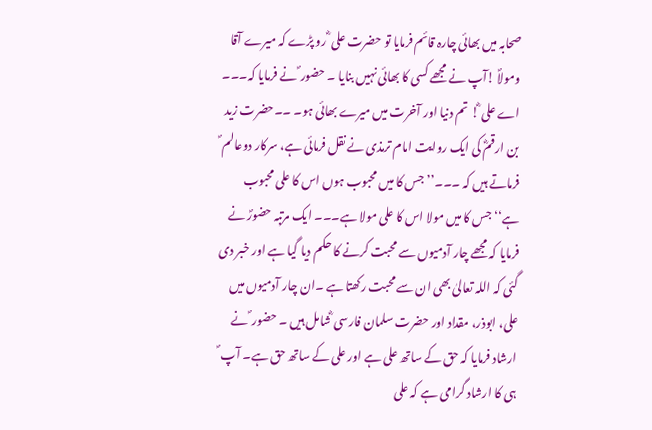صحابہ میں بھائی چارہ قائم فرمایا تو حضرت علی ؓ رو پڑے کہ میرے آقا ومولاؐ !آپ نے مجھے کسی کا بھائی نہیں بنایا ۔ حضور ؐ نے فرمایا کہ۔۔۔ اے علی ؓ! تم دنیا اور آخرت میں میرے بھائی ہو۔ ۔۔حضرت زید بن ارقمؓ کی ایک روایت امام ترمذی نے نقل فرمائی ہے، سرکار دوعالم ؐ فرماتے ہیں کہ ۔۔۔’’جس کا میں محبوب ہوں اس کا علی محبوب ہے‘‘جس کا میں مولا اس کا علی مولا ہے۔۔۔ ایک مرتبہ حضورؐ نے فرمایا کہ مجھے چار آدمیوں سے محبت کرنے کا حکم دیا گیا ہے اور خبر دی گئی کہ اللہ تعالیٰ بھی ان سے محبت رکھتا ہے ۔ان چار آدمیوں میں علی، ابوذر، مقداد اور حضرت سلمان فارسی ؓشامل ہیں ۔ حضور ؐ نے ارشاد فرمایا کہ حق کے ساتھ علی ہے اور علی کے ساتھ حق ہے۔ آپ ؐ ہی کا ارشاد گرامی ہے کہ علی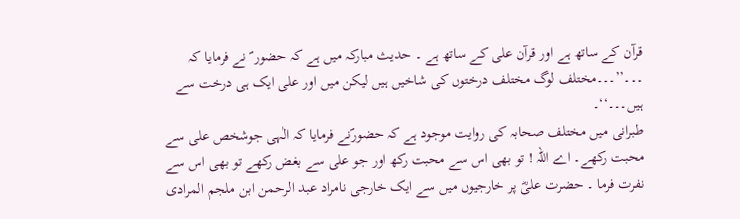قرآن کے ساتھ ہے اور قرآن علی کے ساتھ ہے ۔ حدیث مبارکہ میں ہے کہ حضور ؐ نے فرمایا کہ ۔۔۔’’۔۔۔مختلف لوگ مختلف درختوں کی شاخیں ہیں لیکن میں اور علی ایک ہی درخت سے ہیں۔۔۔‘‘۔
طبرانی میں مختلف صحابہ کی روایت موجود ہے کہ حضورؐنے فرمایا کہ الٰہی جوشخص علی سے محبت رکھے۔ اے اللہ ! تو بھی اس سے محبت رکھ اور جو علی سے بغض رکھے تو بھی اس سے نفرت فرما ۔ حضرت علیؓ پر خارجیوں میں سے ایک خارجی نامراد عبد الرحمن ابن ملجم المرادی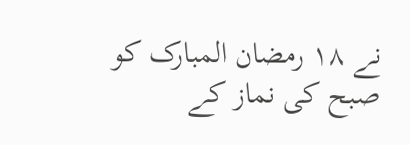نے ۱۸ رمضان المبارک کو صبح کی نماز کے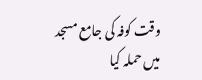وقت کوفہ کی جامع مسجد میں حملہ کیا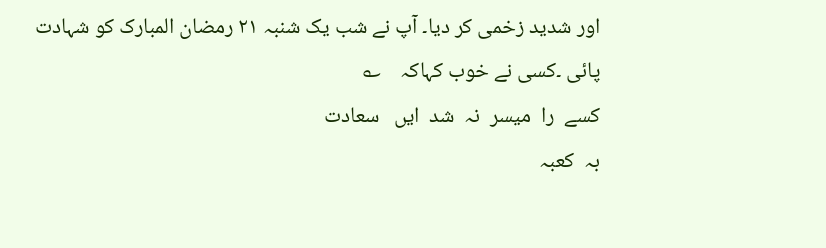اور شدید زخمی کر دیا۔ آپ نے شب یک شنبہ ۲۱ رمضان المبارک کو شہادت پائی ۔کسی نے خوب کہاکہ    ؎
کسے  را  میسر  نہ  شد  ایں   سعادت
بہ  کعبہ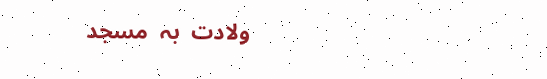ولادت  بہ  مسجد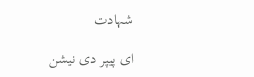شہادت

ای پیپر دی نیشن